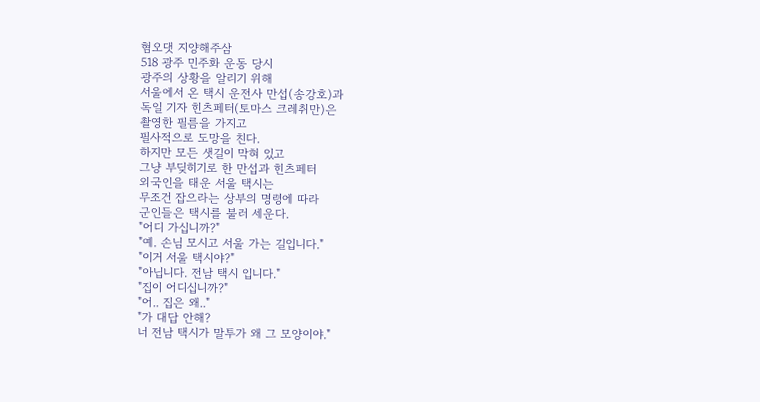혐오댓 지양해주삼
518 광주 민주화 운동 당시
광주의 상황을 알리기 위해
서울에서 온 택시 운전사 만섭(송강호)과
독일 기자 힌츠페터(토마스 크레취만)은
촬영한 필름을 가지고
필사적으로 도망을 친다.
하지만 모든 샛길이 막혀 있고
그냥 부딪히기로 한 만섭과 힌츠페터
외국인을 태운 서울 택시는
무조건 잡으라는 상부의 명령에 따라
군인들은 택시를 불러 세운다.
"어디 가십니까?"
"예. 손님 모시고 서울 가는 길입니다."
"이거 서울 택시야?"
"아닙니다. 전남 택시 입니다."
"집이 어디십니까?"
"어.. 집은 왜.."
"가 대답 안해?
너 전남 택시가 말투가 왜 그 모양이야."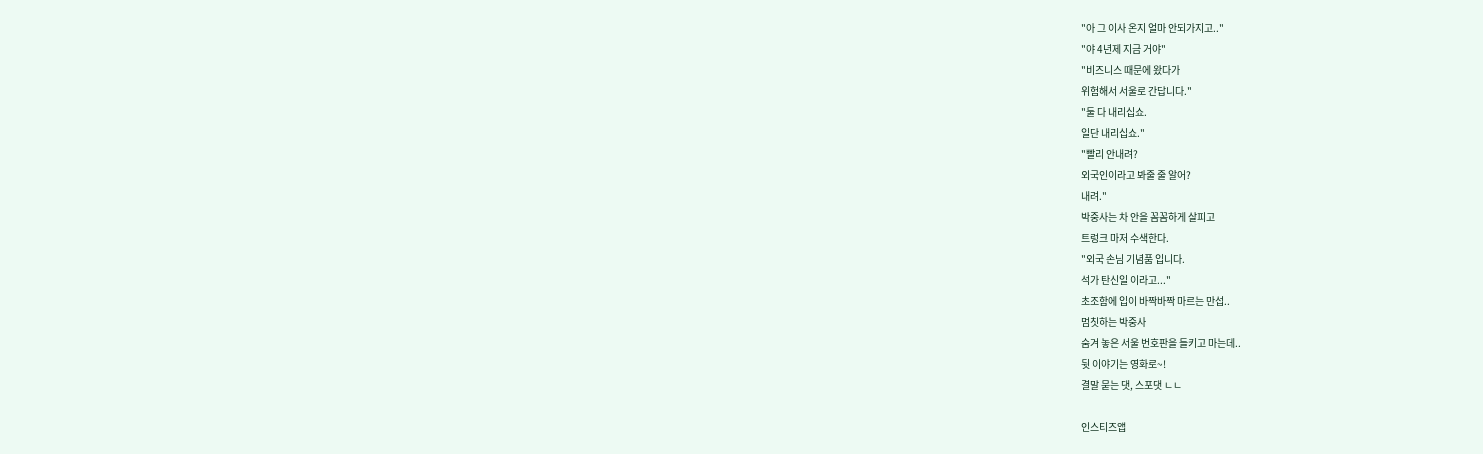"아 그 이사 온지 얼마 안되가지고.."
"야 4년제 지금 거야"
"비즈니스 때문에 왔다가
위험해서 서울로 간답니다."
"둘 다 내리십쇼.
일단 내리십쇼."
"빨리 안내려?
외국인이라고 봐줄 줄 알어?
내려."
박중사는 차 안을 꼼꼼하게 살피고
트렁크 마저 수색한다.
"외국 손님 기념품 입니다.
석가 탄신일 이라고..."
초조함에 입이 바짝바짝 마르는 만섭..
멈칫하는 박중사
숨겨 놓은 서울 번호판을 들키고 마는데..
뒷 이야기는 영화로~!
결말 묻는 댓, 스포댓 ㄴㄴ

인스티즈앱